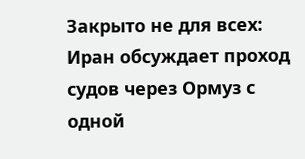Закрыто не для всех: Иран обсуждает проход судов через Ормуз с одной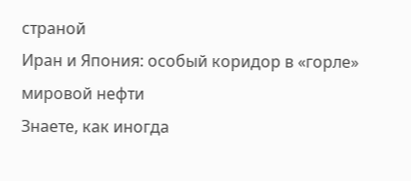страной
Иран и Япония: особый коридор в «горле» мировой нефти
Знаете, как иногда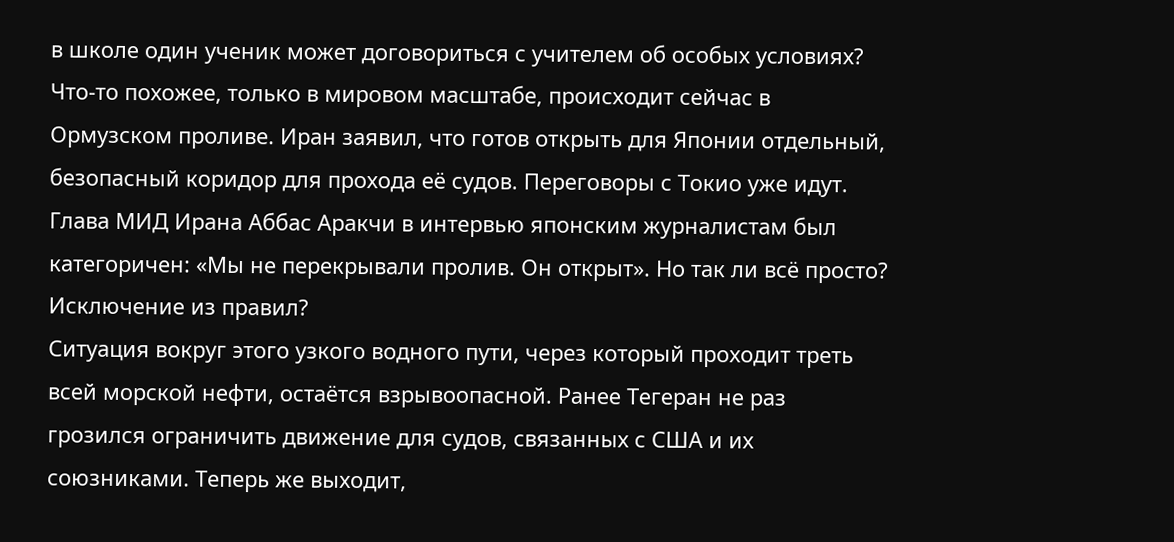в школе один ученик может договориться с учителем об особых условиях? Что-то похожее, только в мировом масштабе, происходит сейчас в Ормузском проливе. Иран заявил, что готов открыть для Японии отдельный, безопасный коридор для прохода её судов. Переговоры с Токио уже идут. Глава МИД Ирана Аббас Аракчи в интервью японским журналистам был категоричен: «Мы не перекрывали пролив. Он открыт». Но так ли всё просто?
Исключение из правил?
Ситуация вокруг этого узкого водного пути, через который проходит треть всей морской нефти, остаётся взрывоопасной. Ранее Тегеран не раз грозился ограничить движение для судов, связанных с США и их союзниками. Теперь же выходит,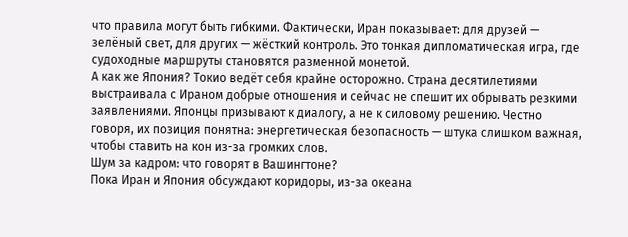что правила могут быть гибкими. Фактически, Иран показывает: для друзей — зелёный свет, для других — жёсткий контроль. Это тонкая дипломатическая игра, где судоходные маршруты становятся разменной монетой.
А как же Япония? Токио ведёт себя крайне осторожно. Страна десятилетиями выстраивала с Ираном добрые отношения и сейчас не спешит их обрывать резкими заявлениями. Японцы призывают к диалогу, а не к силовому решению. Честно говоря, их позиция понятна: энергетическая безопасность — штука слишком важная, чтобы ставить на кон из-за громких слов.
Шум за кадром: что говорят в Вашингтоне?
Пока Иран и Япония обсуждают коридоры, из-за океана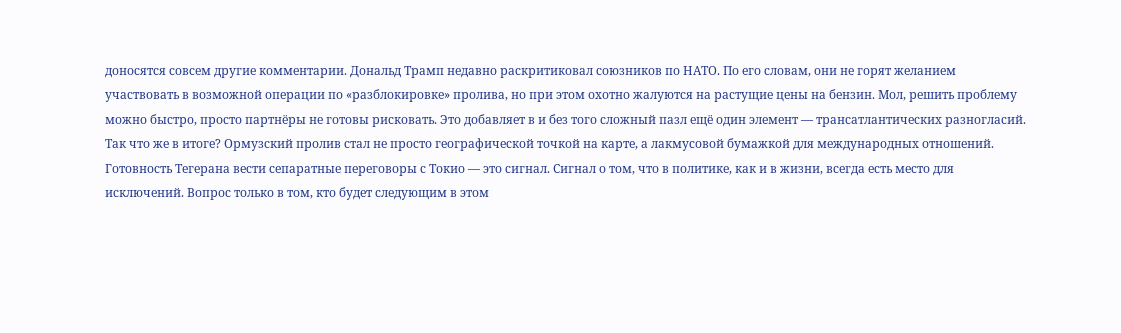доносятся совсем другие комментарии. Дональд Трамп недавно раскритиковал союзников по НАТО. По его словам, они не горят желанием участвовать в возможной операции по «разблокировке» пролива, но при этом охотно жалуются на растущие цены на бензин. Мол, решить проблему можно быстро, просто партнёры не готовы рисковать. Это добавляет в и без того сложный пазл ещё один элемент — трансатлантических разногласий.
Так что же в итоге? Ормузский пролив стал не просто географической точкой на карте, а лакмусовой бумажкой для международных отношений. Готовность Тегерана вести сепаратные переговоры с Токио — это сигнал. Сигнал о том, что в политике, как и в жизни, всегда есть место для исключений. Вопрос только в том, кто будет следующим в этом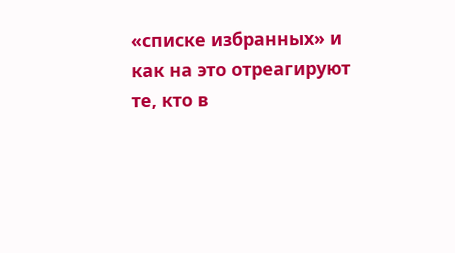«списке избранных» и как на это отреагируют те, кто в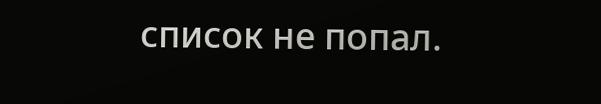список не попал.